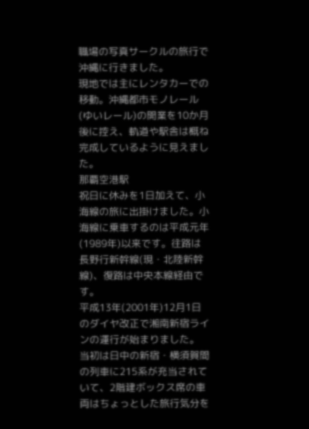職場の写真サークルの旅行で沖縄に行きました。
現地では主にレンタカーでの移動。沖縄都市モノレール(ゆいレール)の開業を10か月後に控え、軌道や駅舎は概ね完成しているように見えました。
那覇空港駅
祝日に休みを1日加えて、小海線の旅に出掛けました。小海線に乗車するのは平成元年(1989年)以来です。往路は長野行新幹線(現・北陸新幹線)、復路は中央本線経由です。
平成13年(2001年)12月1日のダイヤ改正で湘南新宿ラインの運行が始まりました。
当初は日中の新宿・横須賀間の列車に215系が充当されていて、2階建ボックス席の車両はちょっとした旅行気分を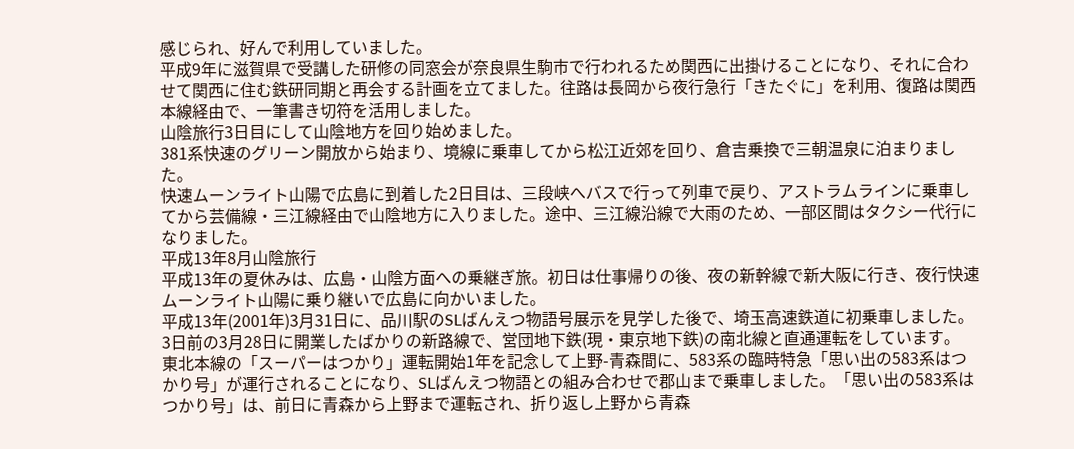感じられ、好んで利用していました。
平成9年に滋賀県で受講した研修の同窓会が奈良県生駒市で行われるため関西に出掛けることになり、それに合わせて関西に住む鉄研同期と再会する計画を立てました。往路は長岡から夜行急行「きたぐに」を利用、復路は関西本線経由で、一筆書き切符を活用しました。
山陰旅行3日目にして山陰地方を回り始めました。
381系快速のグリーン開放から始まり、境線に乗車してから松江近郊を回り、倉吉乗換で三朝温泉に泊まりました。
快速ムーンライト山陽で広島に到着した2日目は、三段峡へバスで行って列車で戻り、アストラムラインに乗車してから芸備線・三江線経由で山陰地方に入りました。途中、三江線沿線で大雨のため、一部区間はタクシー代行になりました。
平成13年8月山陰旅行
平成13年の夏休みは、広島・山陰方面への乗継ぎ旅。初日は仕事帰りの後、夜の新幹線で新大阪に行き、夜行快速ムーンライト山陽に乗り継いで広島に向かいました。
平成13年(2001年)3月31日に、品川駅のSLばんえつ物語号展示を見学した後で、埼玉高速鉄道に初乗車しました。3日前の3月28日に開業したばかりの新路線で、営団地下鉄(現・東京地下鉄)の南北線と直通運転をしています。
東北本線の「スーパーはつかり」運転開始1年を記念して上野-青森間に、583系の臨時特急「思い出の583系はつかり号」が運行されることになり、SLばんえつ物語との組み合わせで郡山まで乗車しました。「思い出の583系はつかり号」は、前日に青森から上野まで運転され、折り返し上野から青森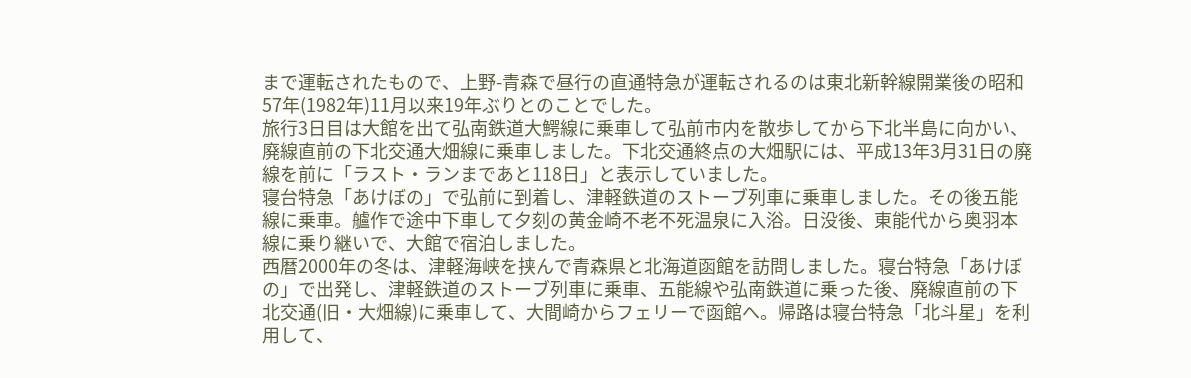まで運転されたもので、上野-青森で昼行の直通特急が運転されるのは東北新幹線開業後の昭和57年(1982年)11月以来19年ぶりとのことでした。
旅行3日目は大館を出て弘南鉄道大鰐線に乗車して弘前市内を散歩してから下北半島に向かい、廃線直前の下北交通大畑線に乗車しました。下北交通終点の大畑駅には、平成13年3月31日の廃線を前に「ラスト・ランまであと118日」と表示していました。
寝台特急「あけぼの」で弘前に到着し、津軽鉄道のストーブ列車に乗車しました。その後五能線に乗車。艫作で途中下車して夕刻の黄金崎不老不死温泉に入浴。日没後、東能代から奥羽本線に乗り継いで、大館で宿泊しました。
西暦2000年の冬は、津軽海峡を挟んで青森県と北海道函館を訪問しました。寝台特急「あけぼの」で出発し、津軽鉄道のストーブ列車に乗車、五能線や弘南鉄道に乗った後、廃線直前の下北交通(旧・大畑線)に乗車して、大間崎からフェリーで函館へ。帰路は寝台特急「北斗星」を利用して、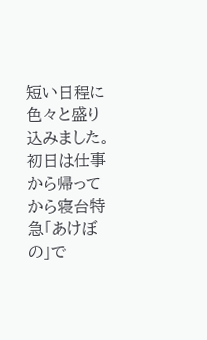短い日程に色々と盛り込みました。
初日は仕事から帰ってから寝台特急「あけぼの」で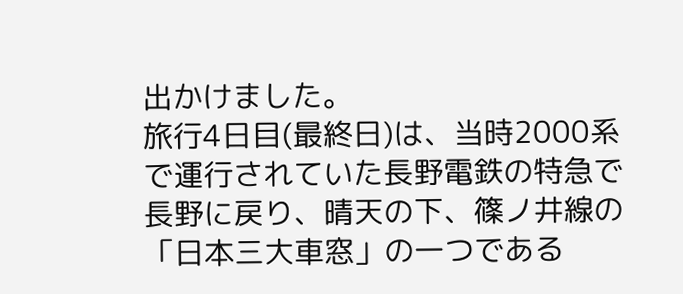出かけました。
旅行4日目(最終日)は、当時2000系で運行されていた長野電鉄の特急で長野に戻り、晴天の下、篠ノ井線の「日本三大車窓」の一つである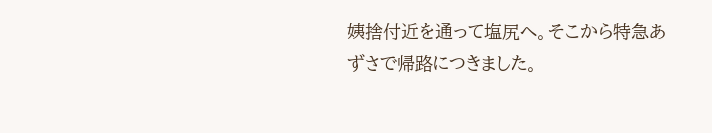姨捨付近を通って塩尻へ。そこから特急あずさで帰路につきました。